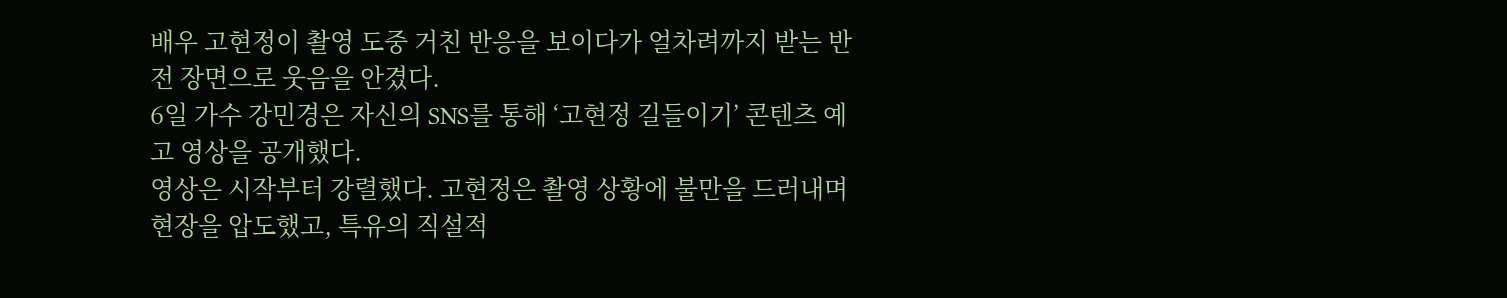배우 고현정이 촬영 도중 거친 반응을 보이다가 얼차려까지 받는 반전 장면으로 웃음을 안겼다.
6일 가수 강민경은 자신의 SNS를 통해 ‘고현정 길들이기’ 콘텐츠 예고 영상을 공개했다.
영상은 시작부터 강렬했다. 고현정은 촬영 상황에 불만을 드러내며 현장을 압도했고, 특유의 직설적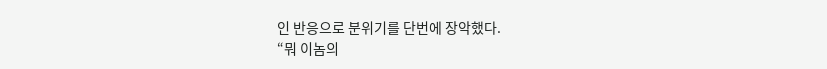인 반응으로 분위기를 단번에 장악했다.
“뭐 이놈의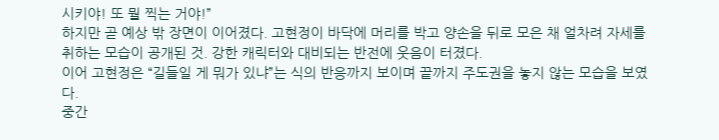시키야! 또 뭘 찍는 거야!”
하지만 곧 예상 밖 장면이 이어졌다. 고현정이 바닥에 머리를 박고 양손을 뒤로 모은 채 얼차려 자세를 취하는 모습이 공개된 것. 강한 캐릭터와 대비되는 반전에 웃음이 터졌다.
이어 고현정은 “길들일 게 뭐가 있냐”는 식의 반응까지 보이며 끝까지 주도권을 놓지 않는 모습을 보였다.
중간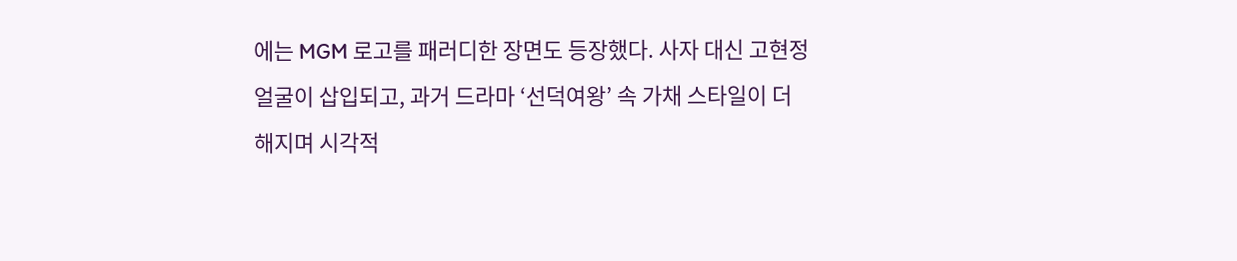에는 MGM 로고를 패러디한 장면도 등장했다. 사자 대신 고현정 얼굴이 삽입되고, 과거 드라마 ‘선덕여왕’ 속 가채 스타일이 더해지며 시각적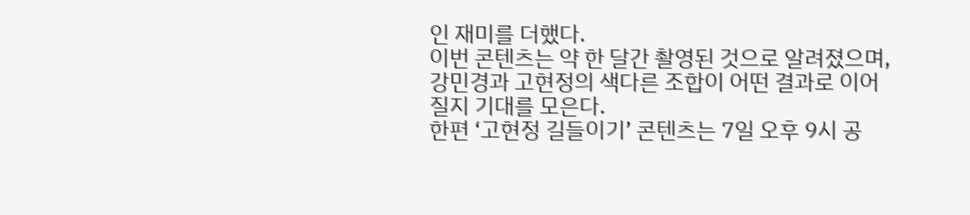인 재미를 더했다.
이번 콘텐츠는 약 한 달간 촬영된 것으로 알려졌으며, 강민경과 고현정의 색다른 조합이 어떤 결과로 이어질지 기대를 모은다.
한편 ‘고현정 길들이기’ 콘텐츠는 7일 오후 9시 공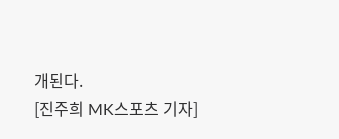개된다.
[진주희 MK스포츠 기자]